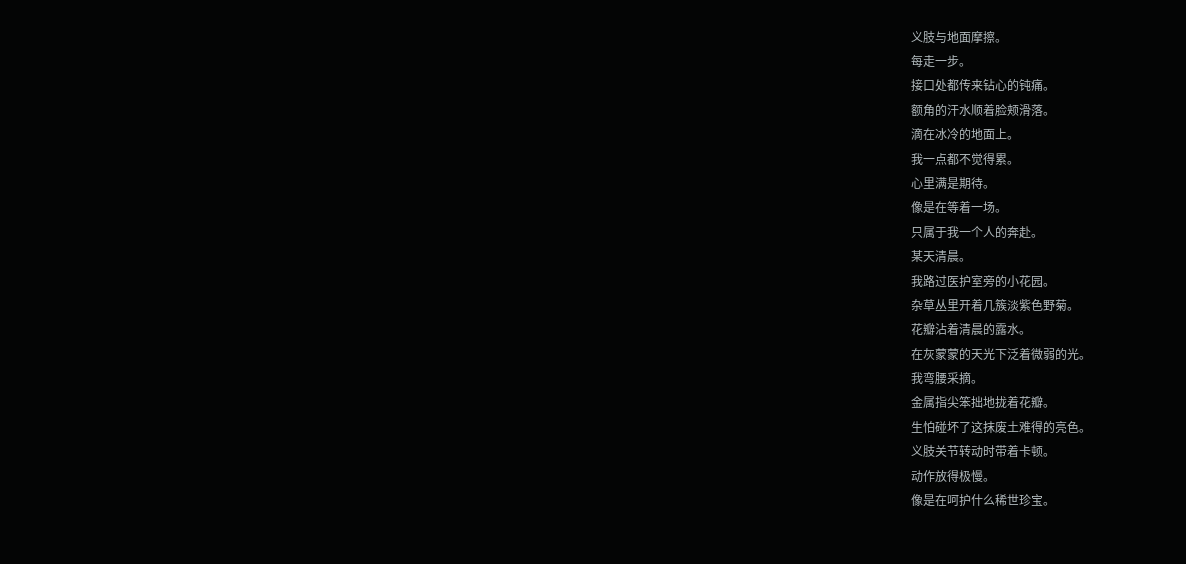义肢与地面摩擦。
每走一步。
接口处都传来钻心的钝痛。
额角的汗水顺着脸颊滑落。
滴在冰冷的地面上。
我一点都不觉得累。
心里满是期待。
像是在等着一场。
只属于我一个人的奔赴。
某天清晨。
我路过医护室旁的小花园。
杂草丛里开着几簇淡紫色野菊。
花瓣沾着清晨的露水。
在灰蒙蒙的天光下泛着微弱的光。
我弯腰采摘。
金属指尖笨拙地拢着花瓣。
生怕碰坏了这抹废土难得的亮色。
义肢关节转动时带着卡顿。
动作放得极慢。
像是在呵护什么稀世珍宝。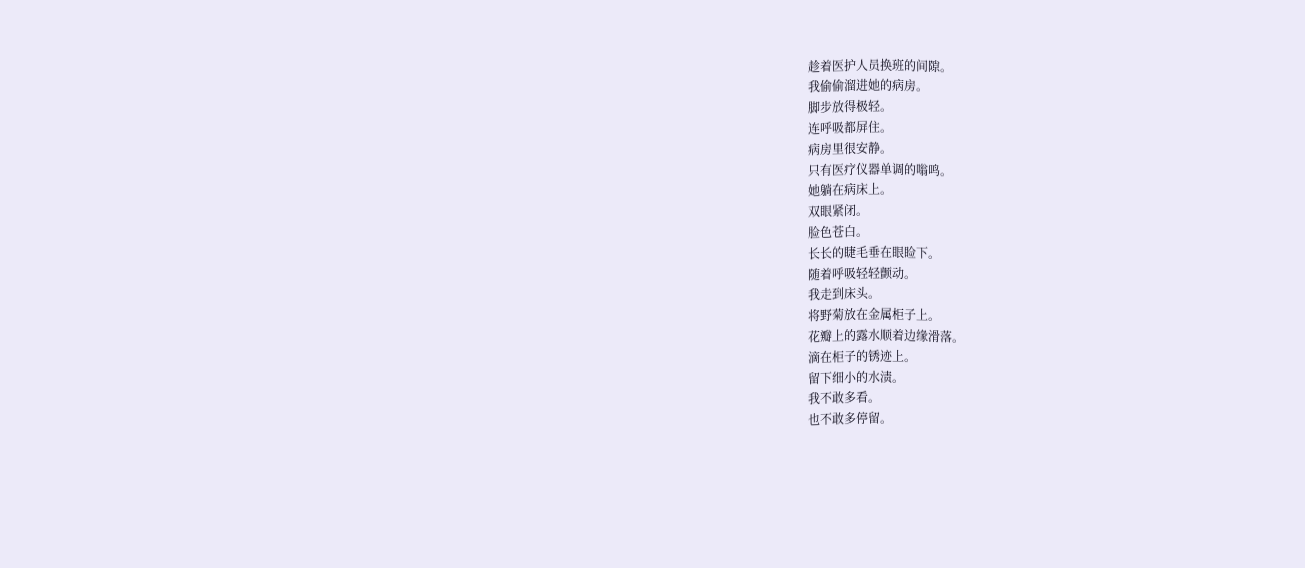趁着医护人员换班的间隙。
我偷偷溜进她的病房。
脚步放得极轻。
连呼吸都屏住。
病房里很安静。
只有医疗仪器单调的嗡鸣。
她躺在病床上。
双眼紧闭。
脸色苍白。
长长的睫毛垂在眼睑下。
随着呼吸轻轻颤动。
我走到床头。
将野菊放在金属柜子上。
花瓣上的露水顺着边缘滑落。
滴在柜子的锈迹上。
留下细小的水渍。
我不敢多看。
也不敢多停留。